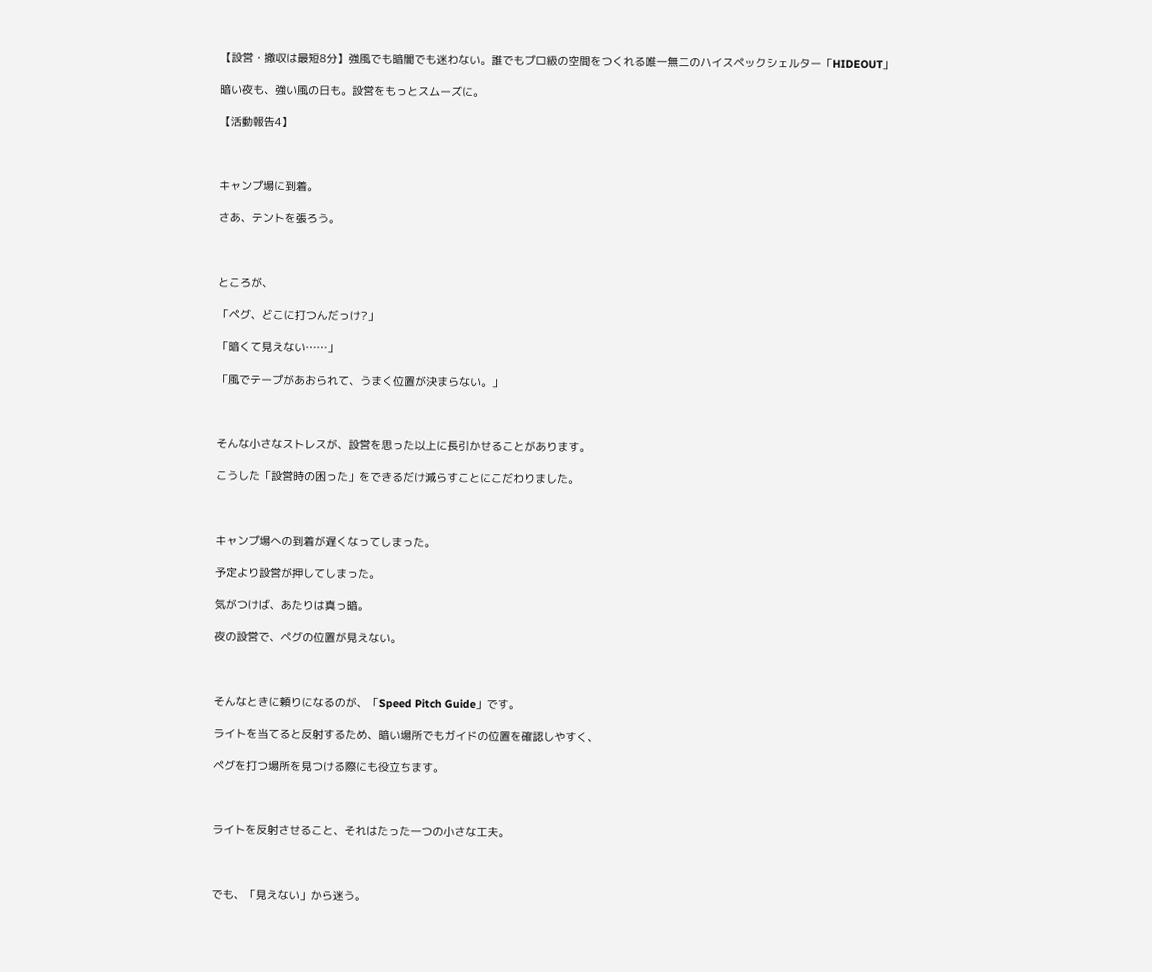【設営・撤収は最短8分】強風でも暗闇でも迷わない。誰でもプロ級の空間をつくれる唯一無二のハイスペックシェルター「HIDEOUT」

暗い夜も、強い風の日も。設営をもっとスムーズに。

【活動報告4】



キャンプ場に到着。

さあ、テントを張ろう。



ところが、

「ペグ、どこに打つんだっけ?」

「暗くて見えない……」

「風でテープがあおられて、うまく位置が決まらない。」



そんな小さなストレスが、設営を思った以上に長引かせることがあります。

こうした「設営時の困った」をできるだけ減らすことにこだわりました。



キャンプ場への到着が遅くなってしまった。

予定より設営が押してしまった。

気がつけば、あたりは真っ暗。

夜の設営で、ペグの位置が見えない。



そんなときに頼りになるのが、「Speed Pitch Guide」です。

ライトを当てると反射するため、暗い場所でもガイドの位置を確認しやすく、

ペグを打つ場所を見つける際にも役立ちます。



ライトを反射させること、それはたった一つの小さな工夫。



でも、「見えない」から迷う。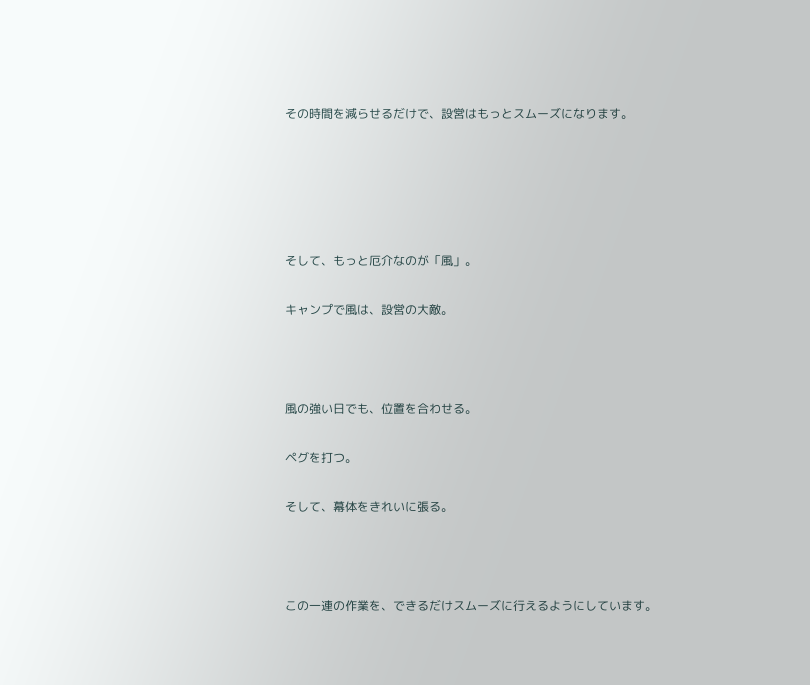その時間を減らせるだけで、設営はもっとスムーズになります。





そして、もっと厄介なのが「風」。

キャンプで風は、設営の大敵。



風の強い日でも、位置を合わせる。

ペグを打つ。

そして、幕体をきれいに張る。



この一連の作業を、できるだけスムーズに行えるようにしています。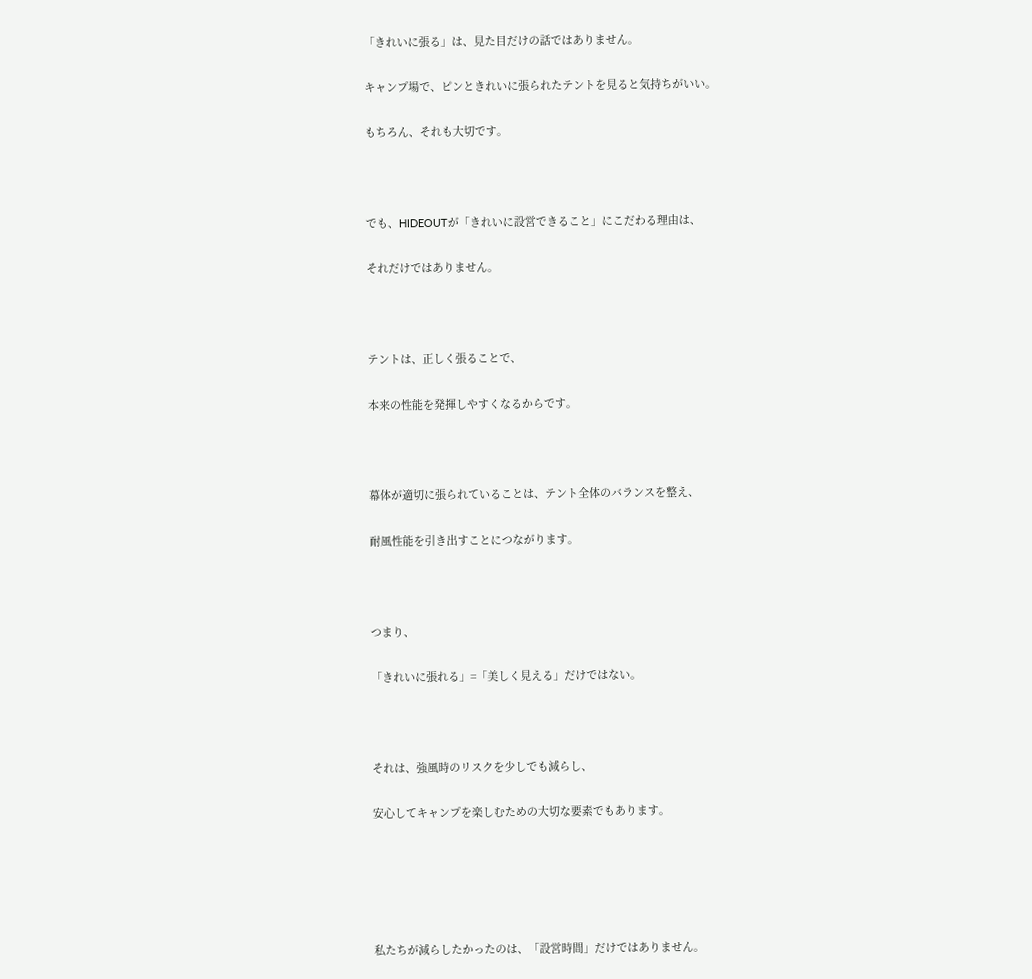「きれいに張る」は、見た目だけの話ではありません。

キャンプ場で、ピンときれいに張られたテントを見ると気持ちがいい。

もちろん、それも大切です。



でも、HIDEOUTが「きれいに設営できること」にこだわる理由は、

それだけではありません。



テントは、正しく張ることで、

本来の性能を発揮しやすくなるからです。



幕体が適切に張られていることは、テント全体のバランスを整え、

耐風性能を引き出すことにつながります。



つまり、

「きれいに張れる」=「美しく見える」だけではない。



それは、強風時のリスクを少しでも減らし、

安心してキャンプを楽しむための大切な要素でもあります。





私たちが減らしたかったのは、「設営時間」だけではありません。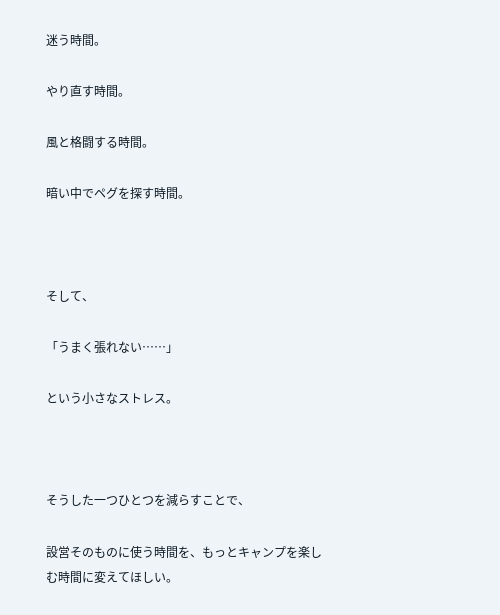迷う時間。

やり直す時間。

風と格闘する時間。

暗い中でペグを探す時間。



そして、

「うまく張れない……」

という小さなストレス。



そうした一つひとつを減らすことで、

設営そのものに使う時間を、もっとキャンプを楽しむ時間に変えてほしい。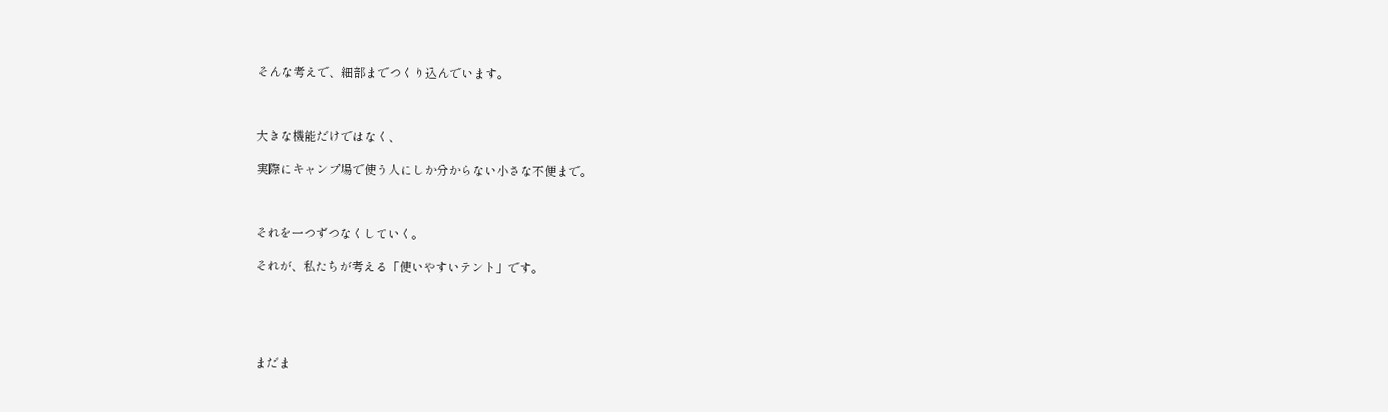そんな考えで、細部までつくり込んでいます。



大きな機能だけではなく、

実際にキャンプ場で使う人にしか分からない小さな不便まで。



それを一つずつなくしていく。

それが、私たちが考える「使いやすいテント」です。





まだま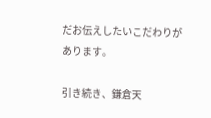だお伝えしたいこだわりがあります。

引き続き、鎌倉天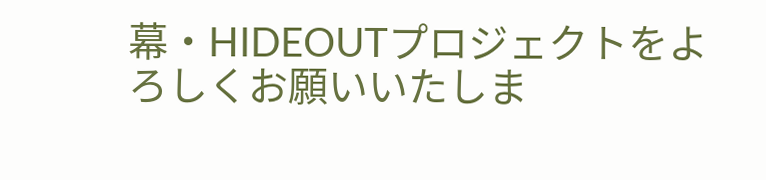幕・HIDEOUTプロジェクトをよろしくお願いいたしま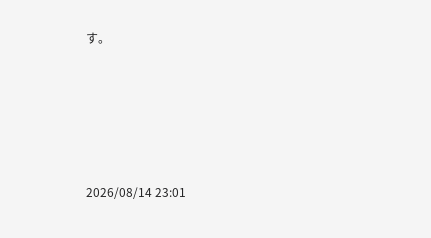す。





2026/08/14 23:01